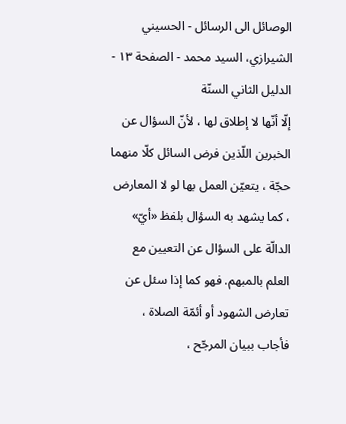الوصائل الى الرسائل - الحسيني الشيرازي، السيد محمد - الصفحة ١٣ - الدليل الثاني السنّة
إلّا أنّها لا إطلاق لها ، لأنّ السؤال عن الخبرين اللّذين فرض السائل كلّا منهما حجّة ، يتعيّن العمل بها لو لا المعارض ، كما يشهد به السؤال بلفظ «أيّ» الدالّة على السؤال عن التعيين مع العلم بالمبهم. فهو كما إذا سئل عن تعارض الشهود أو أئمّة الصلاة ، فأجاب ببيان المرجّح ،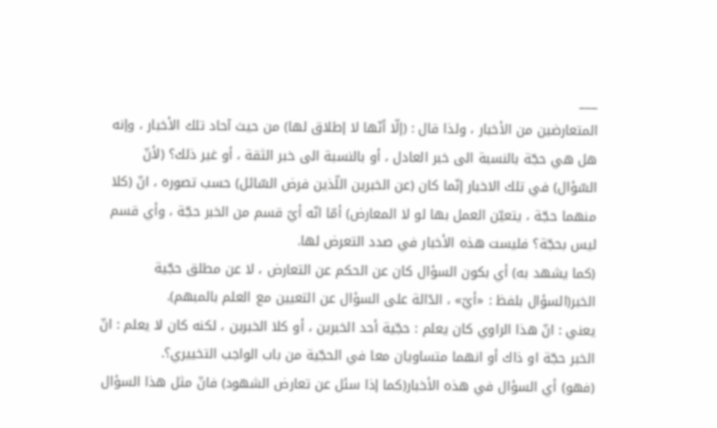___
المتعارضين من الأخبار ، ولذا قال : (إلّا أنّها لا إطلاق لها) من حيث آحاد تلك الأخبار ، وإنه هل هي حجّة بالنسبة الى خبر العادل ، أو بالنسبة الى خبر الثقة ، أو غير ذلك؟ (لأنّ السّؤال) في تلك الاخبار إنّما كان (عن الخبرين اللّذين فرض السّائل) حسب تصوره ، انّ (كلا منهما حجّة ، يتعيّن العمل بها لو لا المعارض) أمّا انّه أيّ قسم من الخبر حجّة ، وأي قسم ليس بحجّة؟ فليست هذه الأخبار في صدد التعرض لها.
(كما يشهد به) أي بكون السؤال كان عن الحكم عن التعارض ، لا عن مطلق حجّية الخبر(السؤال بلفظ : «أيّ» ، الدّالة على السؤال عن التعيين مع العلم بالمبهم).
يعني : انّ هذا الراوي كان يعلم : حجّية أحد الخبرين ، أو كلا الخبرين ، لكنه كان لا يعلم : انّ الخبر حجّة او ذاك أو انهما متساويان معا في الحجّية من باب الواجب التخييري؟.
(فهو) أي السؤال في هذه الأخبار(كما إذا سئل عن تعارض الشهود) فانّ مثل هذا السؤال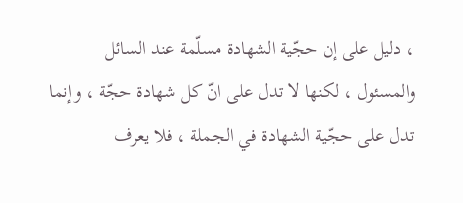، دليل على إن حجّية الشهادة مسلّمة عند السائل والمسئول ، لكنها لا تدل على انّ كل شهادة حجّة ، وإنما تدل على حجّية الشهادة في الجملة ، فلا يعرف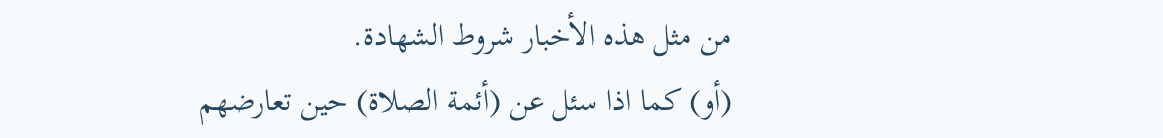من مثل هذه الأخبار شروط الشهادة.
(أو) كما اذا سئل عن (أئمة الصلاة) حين تعارضهم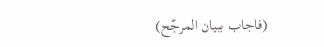(فاجاب ببيان المرجّح)